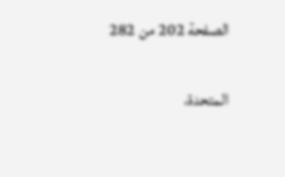الصفحة 202 من 282

المتحدة،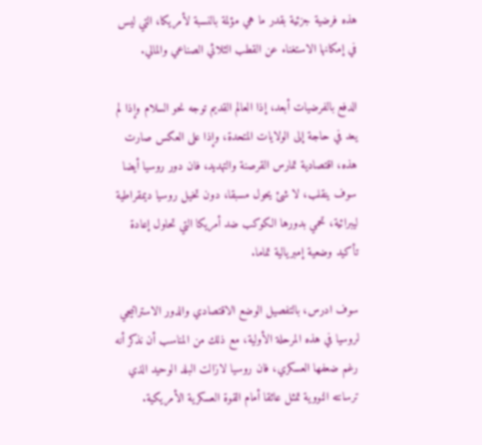هذه فرضية جزئية بقدر ما هي مؤلمة بالنسبة لأمريكا، التي ليس في إمكانها الاستغناء عن القطب الثلاثي الصناعي والمالي.

الدفع بالفرضيات أبعد، إذا العالم القديم توجه نحو السلام وإذا لم يعد في حاجة إلى الولايات المتحدة، وإذا على العكس صارت هذه، اقتصادية تمارس القرصنة والتهديد، فان دور روسيا أيضا سوف ينقلب، لا شئ يحول مسبقا، دون تخيل روسيا ديمقراطية ليبرائية، تحمي بدورها الكوكب ضد أمريكا التي تحاول إعادة تأکيد وضعية إمبريالية تماما.

سوف ادرس، بالتفصيل الوضع الاقتصادي والدور الاستراتيجي لروسيا في هذه المرحلة الأولية، مع ذلك من المناسب أن نذكر أنه رغم ضعفها العسكري، فان روسيا لازالت البلد الوحيد الذي ترسانته النووية تمثل عائقا أمام القوة العسكرية الأمريكية.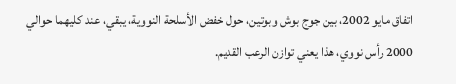اتفاق مايو 2002، بين جوج بوش وبوتين، حول خفض الأسلحة النووية، يبقي، عند كليهما حوالي 2000 رأس نووي، هذا يعني توازن الرعب القديم.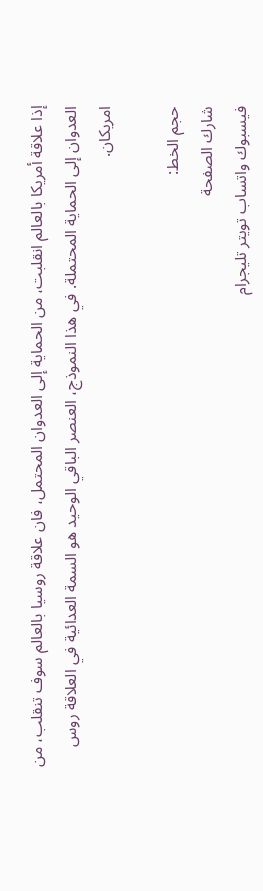إذا علاقة أمريكا بالعالم انقلبت، من الحماية إلى العدوان المحتمل، فان علاقة روسيا بالعالم سوف تنقلب، من العدوان إلى الحماية المحتملة. في هذا النموذج، العنصر الباقي الوحيد هو السمة العدائية في العلاقة روس امريکان.

حجم الخط:
شارك الصفحة
فيسبوك واتساب تويتر تليجرام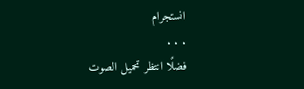انستجرام
. . .
فضلًا انتظر تحميل الصوت